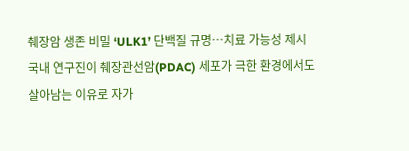췌장암 생존 비밀 ‘ULK1’ 단백질 규명…치료 가능성 제시
국내 연구진이 췌장관선암(PDAC) 세포가 극한 환경에서도 살아남는 이유로 자가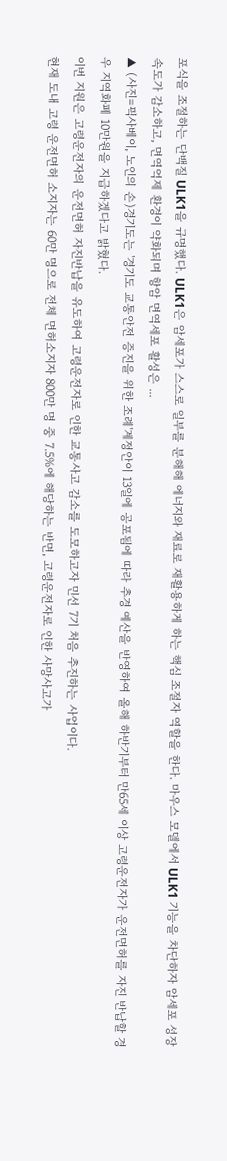포식을 조절하는 단백질 ULK1을 규명했다. ULK1은 암세포가 스스로 일부를 분해해 에너지와 재료로 재활용하게 하는 핵심 조절자 역할을 한다. 마우스 모델에서 ULK1 기능을 차단하자 암세포 성장 속도가 감소하고, 면역억제 환경이 약화되며 항암 면역세포 활성은 ...
▲ (사진=픽사베이, 노인의 손)경기도는 '경기도 교통안전 증진을 위한 조례'계정안이 13일에 공포됨에 따라 추경 예산을 반영하여 올해 하반기부터 만65세 이상 고령운전자가 운전면허를 자진 반납할 경우 지역화폐 10만원을 지급하겠다고 밝혔다.
이번 지원은 고령운전자의 운전면허 자진반납을 유도하여 고령운전자로 인한 교통사고 감소를 도모하고자 민선 7기 처음 추진하는 사업이다.
현재 도내 고령 운전면허 소지자는 60만 명으로 전체 면허소지자 800만 명 중 7.5%에 해당하는 반면, 고령운전자로 인한 사망사고가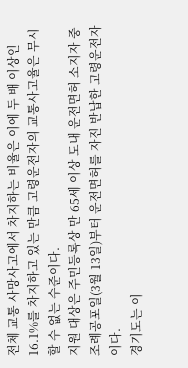전체 교통 사망사고에서 차지하는 비율은 이에 두 배 이상인 16.1%를 차지하고 있는 만큼 고령운전자의 교통사고율은 무시할 수 없는 수준이다.
지원 대상은 주민등록상 만 65세 이상 도내 운전면허 소지자 중 조례공포일(3월 13일)부터 운전면허를 자진 반납한 고령운전자이다.
경기도는 이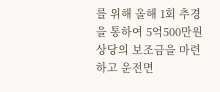를 위해 올해 1회 추경을 통하여 5억500만원 상당의 보조금을 마련하고 운전면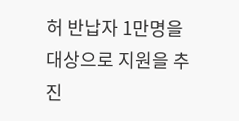허 반납자 1만명을 대상으로 지원을 추진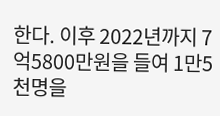한다. 이후 2022년까지 7억5800만원을 들여 1만5천명을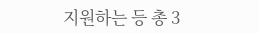지원하는 등 총 3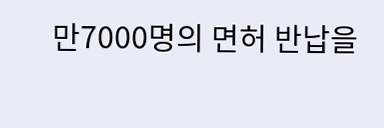만7000명의 면허 반납을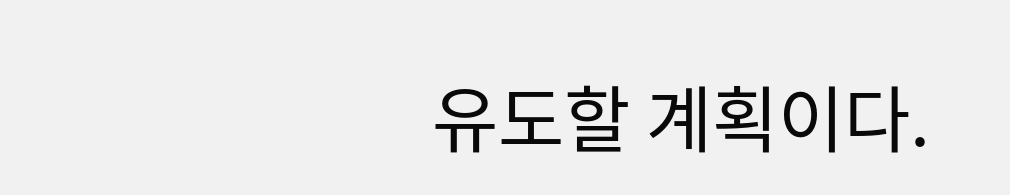유도할 계획이다.